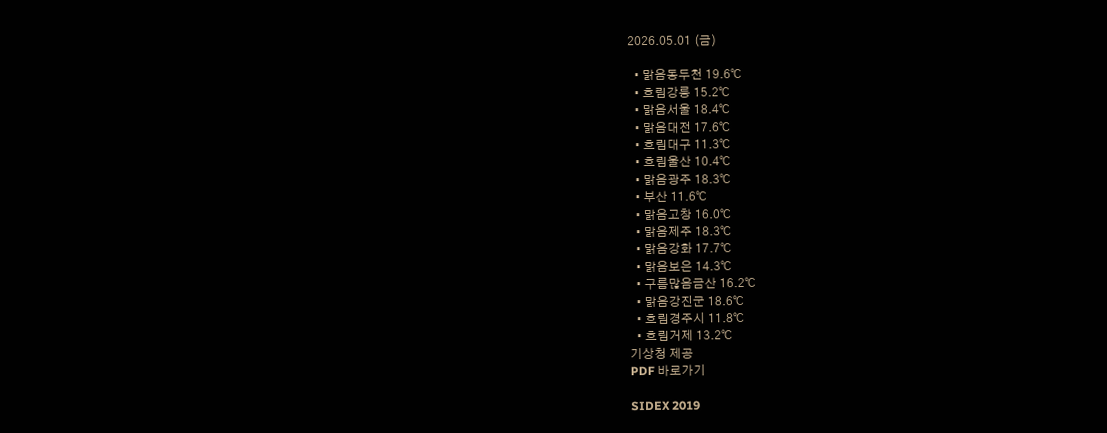2026.05.01 (금)

  • 맑음동두천 19.6℃
  • 흐림강릉 15.2℃
  • 맑음서울 18.4℃
  • 맑음대전 17.6℃
  • 흐림대구 11.3℃
  • 흐림울산 10.4℃
  • 맑음광주 18.3℃
  • 부산 11.6℃
  • 맑음고창 16.0℃
  • 맑음제주 18.3℃
  • 맑음강화 17.7℃
  • 맑음보은 14.3℃
  • 구름많음금산 16.2℃
  • 맑음강진군 18.6℃
  • 흐림경주시 11.8℃
  • 흐림거제 13.2℃
기상청 제공
PDF 바로가기

SIDEX 2019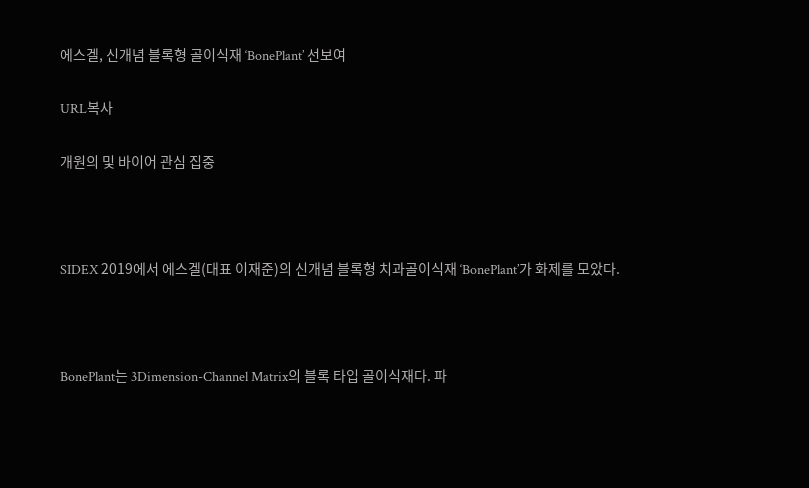에스겔, 신개념 블록형 골이식재 ‘BonePlant’ 선보여

URL복사

개원의 및 바이어 관심 집중



SIDEX 2019에서 에스겔(대표 이재준)의 신개념 블록형 치과골이식재 ‘BonePlant’가 화제를 모았다.



BonePlant는 3Dimension-Channel Matrix의 블록 타입 골이식재다. 파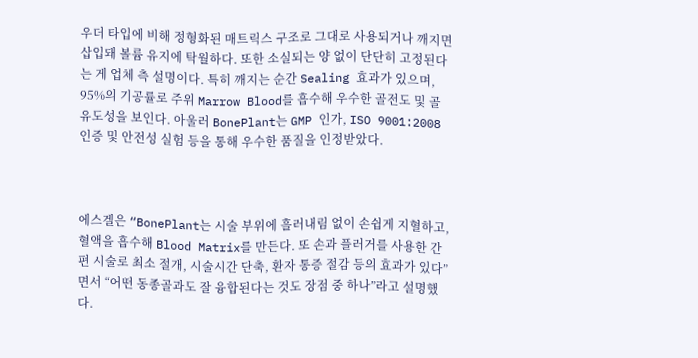우더 타입에 비해 정형화된 매트릭스 구조로 그대로 사용되거나 깨지면 삽입돼 볼륨 유지에 탁월하다. 또한 소실되는 양 없이 단단히 고정된다는 게 업체 측 설명이다. 특히 깨지는 순간 Sealing 효과가 있으며, 95%의 기공률로 주위 Marrow Blood를 흡수해 우수한 골전도 및 골유도성을 보인다. 아울러 BonePlant는 GMP 인가, ISO 9001:2008 인증 및 안전성 실험 등을 통해 우수한 품질을 인정받았다.



에스겔은 “BonePlant는 시술 부위에 흘러내림 없이 손쉽게 지혈하고, 혈액을 흡수해 Blood Matrix를 만든다. 또 손과 플러거를 사용한 간편 시술로 최소 절개, 시술시간 단축, 환자 통증 절감 등의 효과가 있다”면서 “어떤 동종골과도 잘 융합된다는 것도 장점 중 하나”라고 설명했다.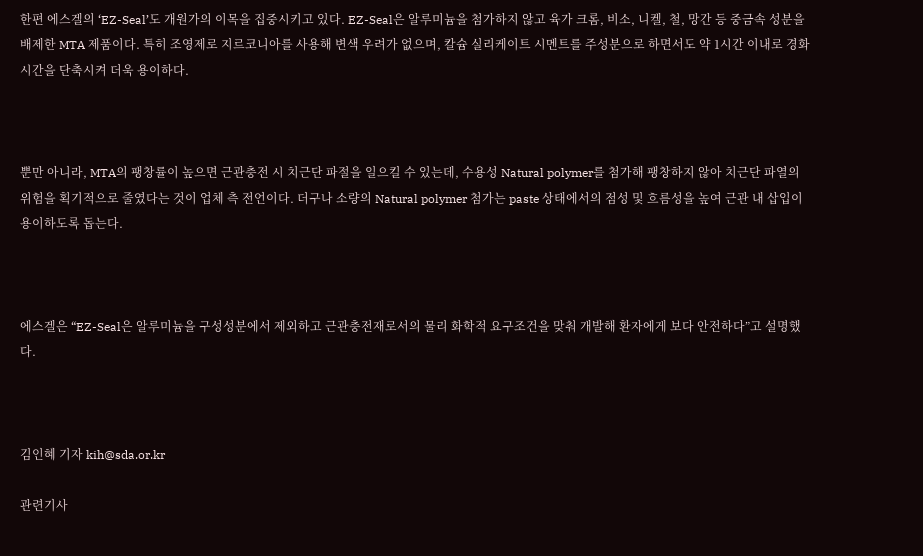한편 에스겔의 ‘EZ-Seal’도 개원가의 이목을 집중시키고 있다. EZ-Seal은 알루미늄을 첨가하지 않고 육가 크롬, 비소, 니켈, 철, 망간 등 중금속 성분을 배제한 MTA 제품이다. 특히 조영제로 지르코니아를 사용해 변색 우려가 없으며, 칼슘 실리케이트 시멘트를 주성분으로 하면서도 약 1시간 이내로 경화시간을 단축시켜 더욱 용이하다.



뿐만 아니라, MTA의 팽창률이 높으면 근관충전 시 치근단 파절을 일으킬 수 있는데, 수용성 Natural polymer를 첨가해 팽창하지 않아 치근단 파열의 위험을 획기적으로 줄였다는 것이 업체 측 전언이다. 더구나 소량의 Natural polymer 첨가는 paste 상태에서의 점성 및 흐름성을 높여 근관 내 삽입이 용이하도록 돕는다.



에스겔은 “EZ-Seal은 알루미늄을 구성성분에서 제외하고 근관충전재로서의 물리 화학적 요구조건을 맞춰 개발해 환자에게 보다 안전하다”고 설명했다.



김인혜 기자 kih@sda.or.kr

관련기사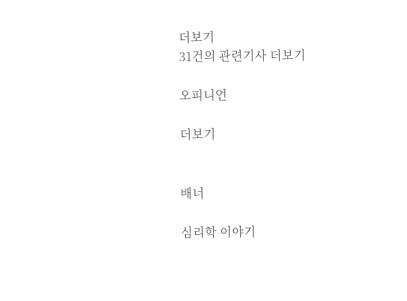더보기
31건의 관련기사 더보기

오피니언

더보기


배너

심리학 이야기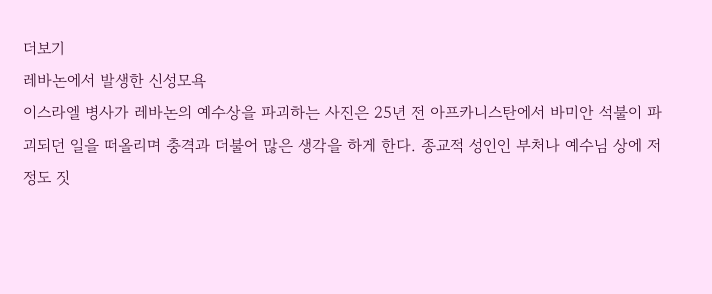더보기
레바논에서 발생한 신성모욕
이스라엘 병사가 레바논의 예수상을 파괴하는 사진은 25년 전 아프카니스탄에서 바미안 석불이 파괴되던 일을 떠올리며 충격과 더불어 많은 생각을 하게 한다. 종교적 성인인 부처나 예수님 상에 저 정도 짓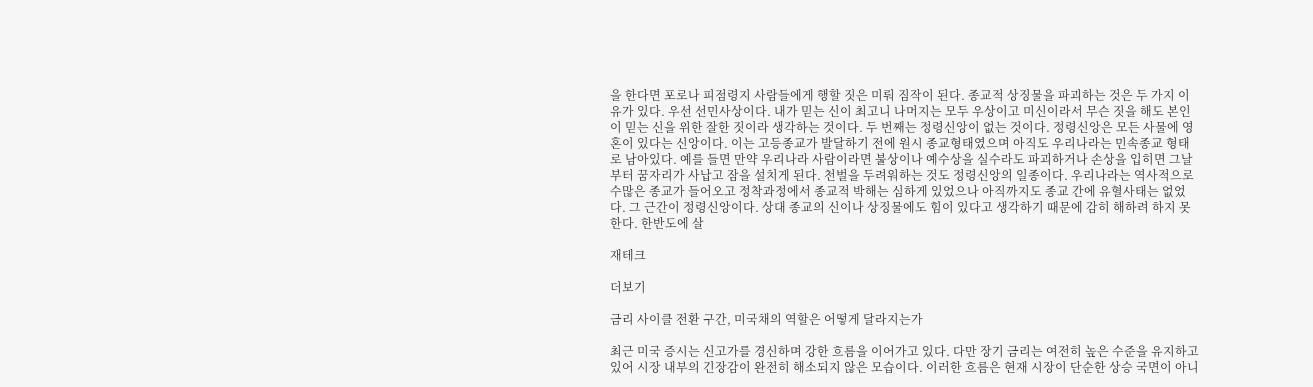을 한다면 포로나 피점령지 사람들에게 행할 짓은 미뤄 짐작이 된다. 종교적 상징물을 파괴하는 것은 두 가지 이유가 있다. 우선 선민사상이다. 내가 믿는 신이 최고니 나머지는 모두 우상이고 미신이라서 무슨 짓을 해도 본인이 믿는 신을 위한 잘한 짓이라 생각하는 것이다. 두 번째는 정령신앙이 없는 것이다. 정령신앙은 모든 사물에 영혼이 있다는 신앙이다. 이는 고등종교가 발달하기 전에 원시 종교형태였으며 아직도 우리나라는 민속종교 형태로 남아있다. 예를 들면 만약 우리나라 사람이라면 불상이나 예수상을 실수라도 파괴하거나 손상을 입히면 그날부터 꿈자리가 사납고 잠을 설치게 된다. 천벌을 두려워하는 것도 정령신앙의 일종이다. 우리나라는 역사적으로 수많은 종교가 들어오고 정착과정에서 종교적 박해는 심하게 있었으나 아직까지도 종교 간에 유혈사태는 없었다. 그 근간이 정령신앙이다. 상대 종교의 신이나 상징물에도 힘이 있다고 생각하기 때문에 감히 해하려 하지 못한다. 한반도에 살

재테크

더보기

금리 사이클 전환 구간, 미국채의 역할은 어떻게 달라지는가

최근 미국 증시는 신고가를 경신하며 강한 흐름을 이어가고 있다. 다만 장기 금리는 여전히 높은 수준을 유지하고 있어 시장 내부의 긴장감이 완전히 해소되지 않은 모습이다. 이러한 흐름은 현재 시장이 단순한 상승 국면이 아니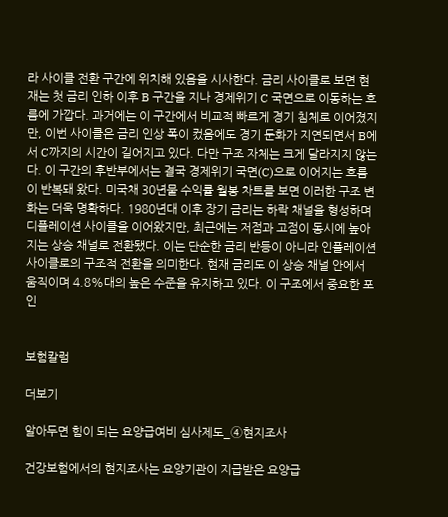라 사이클 전환 구간에 위치해 있음을 시사한다. 금리 사이클로 보면 현재는 첫 금리 인하 이후 B 구간을 지나 경제위기 C 국면으로 이동하는 흐름에 가깝다. 과거에는 이 구간에서 비교적 빠르게 경기 침체로 이어졌지만, 이번 사이클은 금리 인상 폭이 컸음에도 경기 둔화가 지연되면서 B에서 C까지의 시간이 길어지고 있다. 다만 구조 자체는 크게 달라지지 않는다. 이 구간의 후반부에서는 결국 경제위기 국면(C)으로 이어지는 흐름이 반복돼 왔다. 미국채 30년물 수익률 월봉 차트를 보면 이러한 구조 변화는 더욱 명확하다. 1980년대 이후 장기 금리는 하락 채널을 형성하며 디플레이션 사이클을 이어왔지만, 최근에는 저점과 고점이 동시에 높아지는 상승 채널로 전환됐다. 이는 단순한 금리 반등이 아니라 인플레이션 사이클로의 구조적 전환을 의미한다. 현재 금리도 이 상승 채널 안에서 움직이며 4.8%대의 높은 수준을 유지하고 있다. 이 구조에서 중요한 포인


보험칼럼

더보기

알아두면 힘이 되는 요양급여비 심사제도_④현지조사

건강보험에서의 현지조사는 요양기관이 지급받은 요양급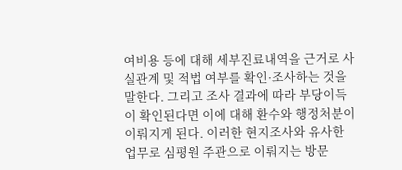여비용 등에 대해 세부진료내역을 근거로 사실관계 및 적법 여부를 확인·조사하는 것을 말한다. 그리고 조사 결과에 따라 부당이득이 확인된다면 이에 대해 환수와 행정처분이 이뤄지게 된다. 이러한 현지조사와 유사한 업무로 심평원 주관으로 이뤄지는 방문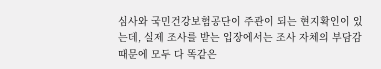심사와 국민건강보험공단이 주관이 되는 현지확인이 있는데, 실제 조사를 받는 입장에서는 조사 자체의 부담감 때문에 모두 다 똑같은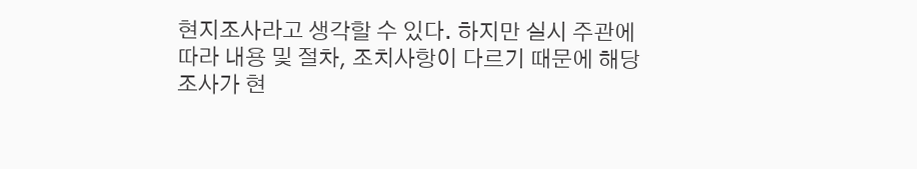현지조사라고 생각할 수 있다. 하지만 실시 주관에 따라 내용 및 절차, 조치사항이 다르기 때문에 해당 조사가 현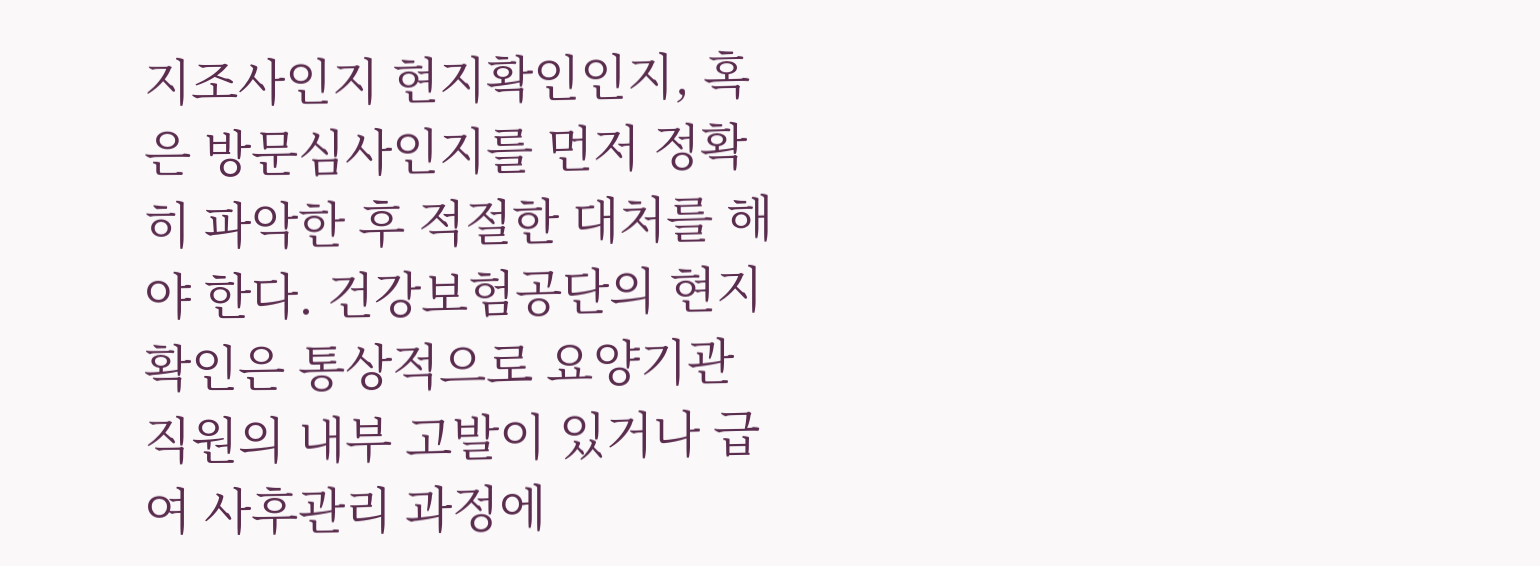지조사인지 현지확인인지, 혹은 방문심사인지를 먼저 정확히 파악한 후 적절한 대처를 해야 한다. 건강보험공단의 현지확인은 통상적으로 요양기관 직원의 내부 고발이 있거나 급여 사후관리 과정에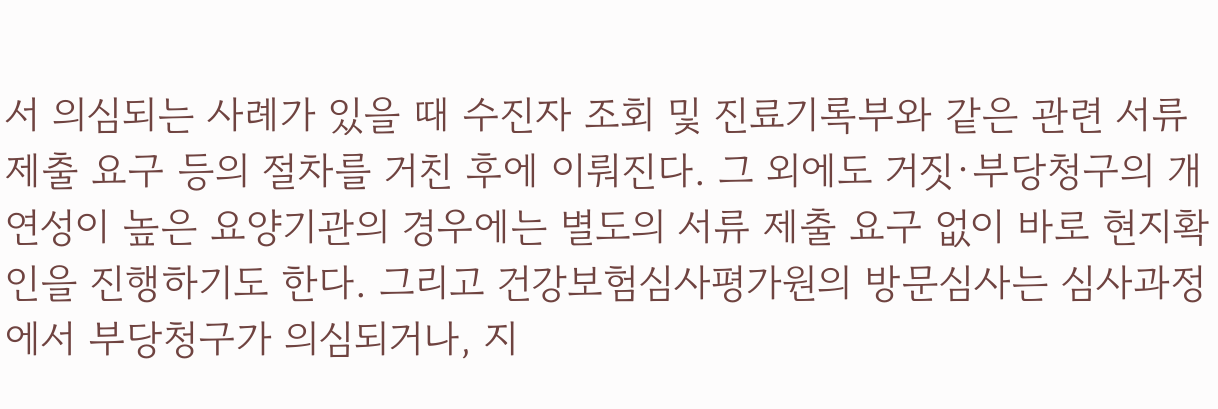서 의심되는 사례가 있을 때 수진자 조회 및 진료기록부와 같은 관련 서류 제출 요구 등의 절차를 거친 후에 이뤄진다. 그 외에도 거짓·부당청구의 개연성이 높은 요양기관의 경우에는 별도의 서류 제출 요구 없이 바로 현지확인을 진행하기도 한다. 그리고 건강보험심사평가원의 방문심사는 심사과정에서 부당청구가 의심되거나, 지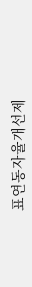표연동자율개선제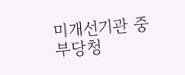미개선기관 중 부당청